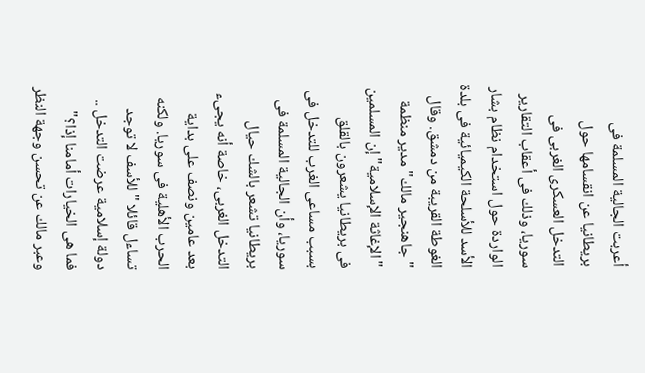أعربت الجالية المسلمة فى بريطانيا عن انقسامها حول التدخل العسكرى الغربى فى سوريا، وذلك فى أعقاب التقارير الواردة حول استخدام نظام بشار الأسد للأسلحة الكيميائية فى بلدة الغوطة القريبة من دمشق. وقال "جاهنجير مالك" مدير منظمة "الإغاثة الإسلامية" إن المسلمين فى بريطانيا يشعرون بالقلق بسبب مساعى الغرب للتدخل فى سوريا، وأن الجالية المسلمة فى بريطانيا تشعر بالشك حيال التدخل الغربى، خاصة أنه يجىء بعد عامين ونصف على بداية الحرب الأهلية فى سوريا. ولكنه تساءل قائلا "للأسف لا توجد دولة إسلامية عرضت التدخل .. فما هى الخيارات أمامنا إذا؟" وعبر مالك عن تحسن وجهة النظر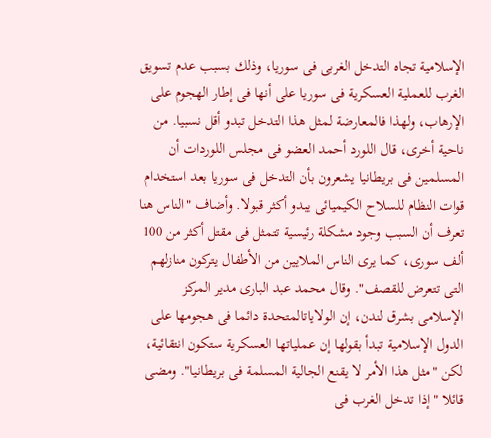الإسلامية تجاه التدخل الغربى فى سوريا، وذلك بسبب عدم تسويق الغرب للعملية العسكرية فى سوريا على أنها فى إطار الهجوم على الإرهاب، ولهذا فالمعارضة لمثل هذا التدخل تبدو أقل نسبيا. من ناحية أخرى، قال اللورد أحمد العضو فى مجلس اللوردات أن المسلمين فى بريطانيا يشعرون بأن التدخل فى سوريا بعد استخدام قوات النظام للسلاح الكيميائى يبدو أكثر قبولا. وأضاف "الناس هنا تعرف أن السبب وجود مشكلة رئيسية تتمثل فى مقتل أكثر من 100 ألف سورى، كما يرى الناس الملايين من الأطفال يتركون منازلهم التى تتعرض للقصف". وقال محمد عبد البارى مدير المركز الإسلامى بشرق لندن، إن الولاياتالمتحدة دائما فى هجومها على الدول الإسلامية تبدأ بقولها إن عملياتها العسكرية ستكون انتقائية، لكن "مثل هذا الأمر لا يقنع الجالية المسلمة فى بريطانيا". ومضى قائلا "إذا تدخل الغرب فى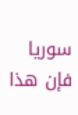سوريا فإن هذا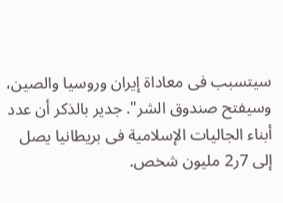سيتسبب فى معاداة إيران وروسيا والصين، وسيفتح صندوق الشر". جدير بالذكر أن عدد أبناء الجاليات الإسلامية فى بريطانيا يصل إلى 7ر2 مليون شخص.